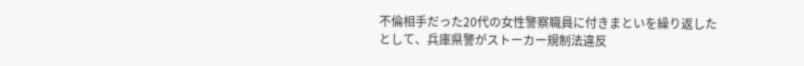不倫相手だった20代の女性警察職員に付きまといを繰り返したとして、兵庫県警がストーカー規制法違反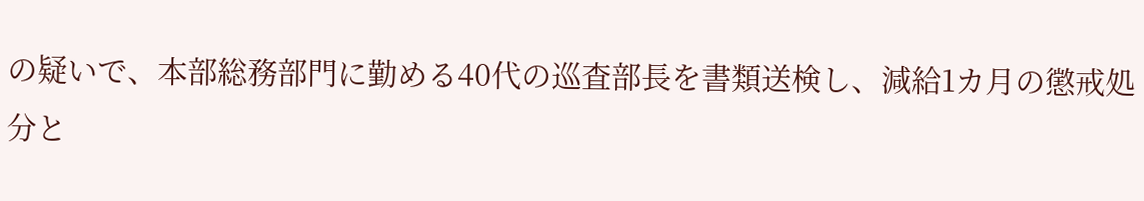の疑いで、本部総務部門に勤める40代の巡査部長を書類送検し、減給1カ月の懲戒処分と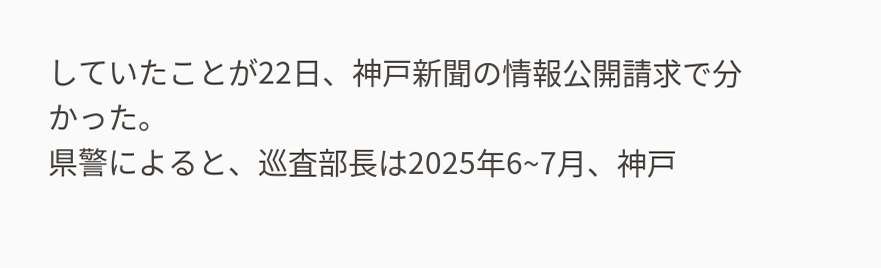していたことが22日、神戸新聞の情報公開請求で分かった。
県警によると、巡査部長は2025年6~7月、神戸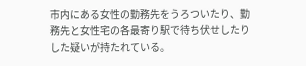市内にある女性の勤務先をうろついたり、勤務先と女性宅の各最寄り駅で待ち伏せしたりした疑いが持たれている。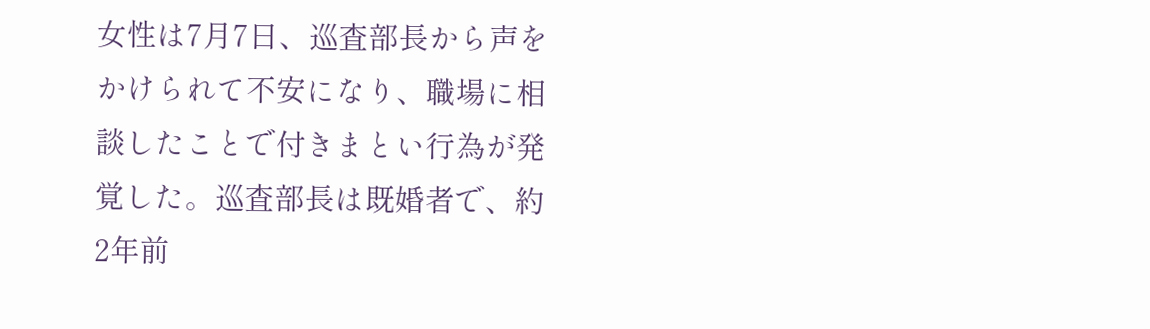女性は7月7日、巡査部長から声をかけられて不安になり、職場に相談したことで付きまとい行為が発覚した。巡査部長は既婚者で、約2年前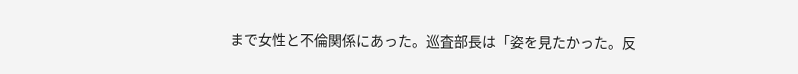まで女性と不倫関係にあった。巡査部長は「姿を見たかった。反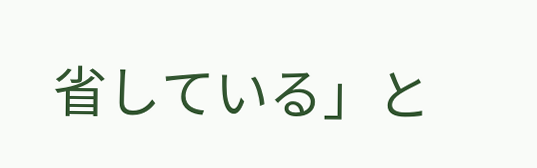省している」と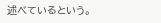述べているという。